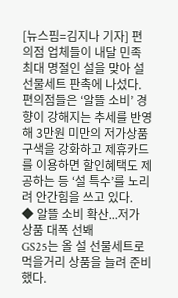[뉴스핌=김지나 기자] 편의점 업체들이 내달 민족 최대 명절인 설을 맞아 설 선물세트 판촉에 나섰다.
편의점들은 ‘알뜰 소비’ 경향이 강해지는 추세를 반영해 3만원 미만의 저가상품 구색을 강화하고 제휴카드를 이용하면 할인혜택도 제공하는 등 ‘설 특수’를 노리려 안간힘을 쓰고 있다.
◆ 알뜰 소비 확산...저가 상품 대폭 선봬
GS25는 올 설 선물세트로 먹을거리 상품을 늘려 준비했다.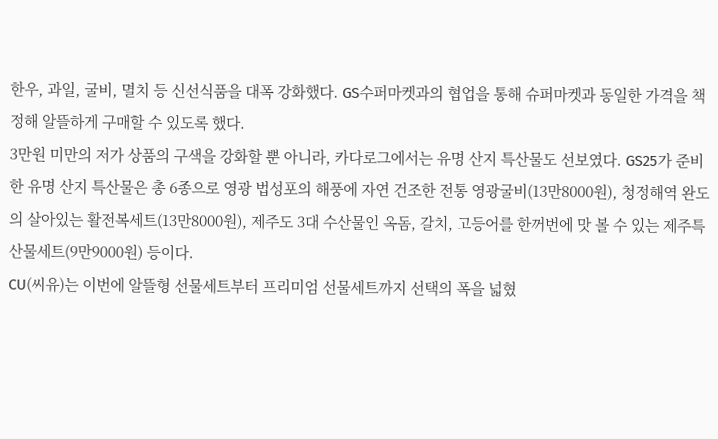한우, 과일, 굴비, 멸치 등 신선식품을 대폭 강화했다. GS수퍼마켓과의 협업을 통해 슈퍼마켓과 동일한 가격을 책정해 알뜰하게 구매할 수 있도록 했다.
3만원 미만의 저가 상품의 구색을 강화할 뿐 아니라, 카다로그에서는 유명 산지 특산물도 선보였다. GS25가 준비한 유명 산지 특산물은 총 6종으로 영광 법성포의 해풍에 자연 건조한 전통 영광굴비(13만8000원), 청정해역 완도의 살아있는 활전복세트(13만8000원), 제주도 3대 수산물인 옥돔, 갈치, 고등어를 한꺼번에 맛 볼 수 있는 제주특산물세트(9만9000원) 등이다.
CU(씨유)는 이번에 알뜰형 선물세트부터 프리미엄 선물세트까지 선택의 폭을 넓혔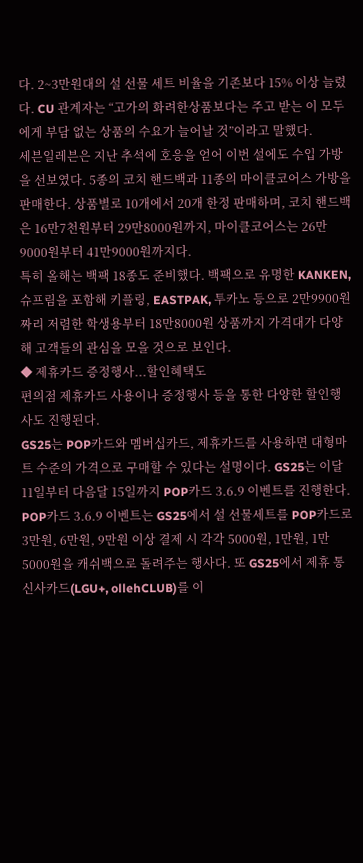다. 2~3만원대의 설 선물 세트 비율을 기존보다 15% 이상 늘렸다. CU 관계자는 “고가의 화려한상품보다는 주고 받는 이 모두에게 부담 없는 상품의 수요가 늘어날 것”이라고 말했다.
세븐일레븐은 지난 추석에 호응을 얻어 이번 설에도 수입 가방을 선보였다. 5종의 코치 핸드백과 11종의 마이클코어스 가방을 판매한다. 상품별로 10개에서 20개 한정 판매하며, 코치 핸드백은 16만7천원부터 29만8000원까지, 마이클코어스는 26만9000원부터 41만9000원까지다.
특히 올해는 백팩 18종도 준비했다. 백팩으로 유명한 KANKEN, 슈프림을 포함해 키플링, EASTPAK, 투카노 등으로 2만9900원짜리 저렴한 학생용부터 18만8000원 상품까지 가격대가 다양해 고객들의 관심을 모을 것으로 보인다.
◆ 제휴카드 증정행사...할인혜택도
편의점 제휴카드 사용이나 증정행사 등을 통한 다양한 할인행사도 진행된다.
GS25는 POP카드와 멤버십카드, 제휴카드를 사용하면 대형마트 수준의 가격으로 구매할 수 있다는 설명이다. GS25는 이달 11일부터 다음달 15일까지 POP카드 3.6.9 이벤트를 진행한다. POP카드 3.6.9 이벤트는 GS25에서 설 선물세트를 POP카드로 3만원, 6만원, 9만원 이상 결제 시 각각 5000원, 1만원, 1만5000원을 캐쉬백으로 돌려주는 행사다. 또 GS25에서 제휴 통신사카드(LGU+, ollehCLUB)를 이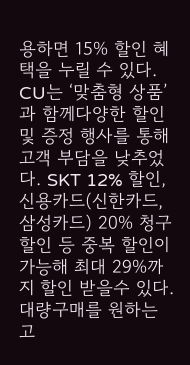용하면 15% 할인 혜택을 누릴 수 있다.
CU는 ‘맞춤형 상품’과 함께다양한 할인 및 증정 행사를 통해 고객 부담을 낮추었다. SKT 12% 할인, 신용카드(신한카드, 삼성카드) 20% 청구할인 등 중복 할인이 가능해 최대 29%까지 할인 받을수 있다. 대량구매를 원하는 고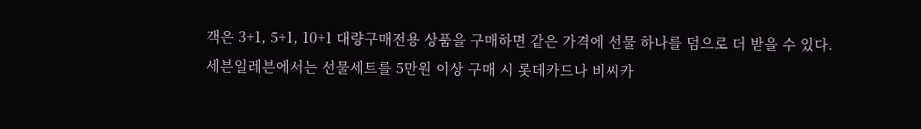객은 3+1, 5+1, 10+1 대량구매전용 상품을 구매하면 같은 가격에 선물 하나를 덤으로 더 받을 수 있다.
세븐일레븐에서는 선물세트를 5만원 이상 구매 시 롯데카드나 비씨카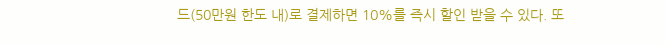드(50만원 한도 내)로 결제하면 10%를 즉시 할인 받을 수 있다. 또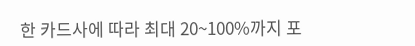한 카드사에 따라 최대 20~100%까지 포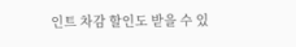인트 차감 할인도 받을 수 있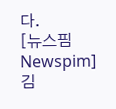다.
[뉴스핌 Newspim] 김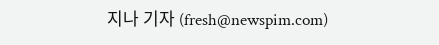지나 기자 (fresh@newspim.com)